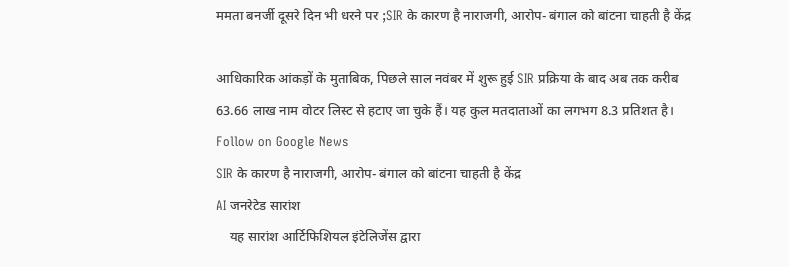ममता बनर्जी दूसरे दिन भी धरने पर ;SIR के कारण है नाराजगी, आरोप- बंगाल को बांटना चाहती है केंद्र

आधिकारिक आंकड़ों के मुताबिक, पिछले साल नवंबर में शुरू हुई SIR प्रक्रिया के बाद अब तक करीब 63.66 लाख नाम वोटर लिस्ट से हटाए जा चुके हैं। यह कुल मतदाताओं का लगभग 8.3 प्रतिशत है।
Follow on Google News
SIR के कारण है नाराजगी, आरोप- बंगाल को बांटना चाहती है केंद्र
AI जनरेटेड सारांश
    यह सारांश आर्टिफिशियल इंटेलिजेंस द्वारा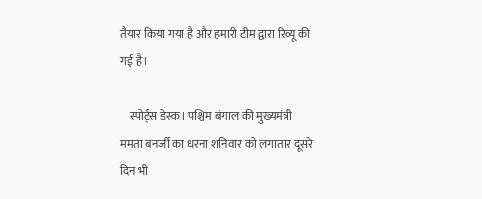तैयार किया गया है और हमारी टीम द्वारा रिव्यू की गई है।

    स्पोर्ट्स डेस्क। पश्चिम बंगाल की मुख्यमंत्री ममता बनर्जी का धरना शनिवार को लगातार दूसरे दिन भी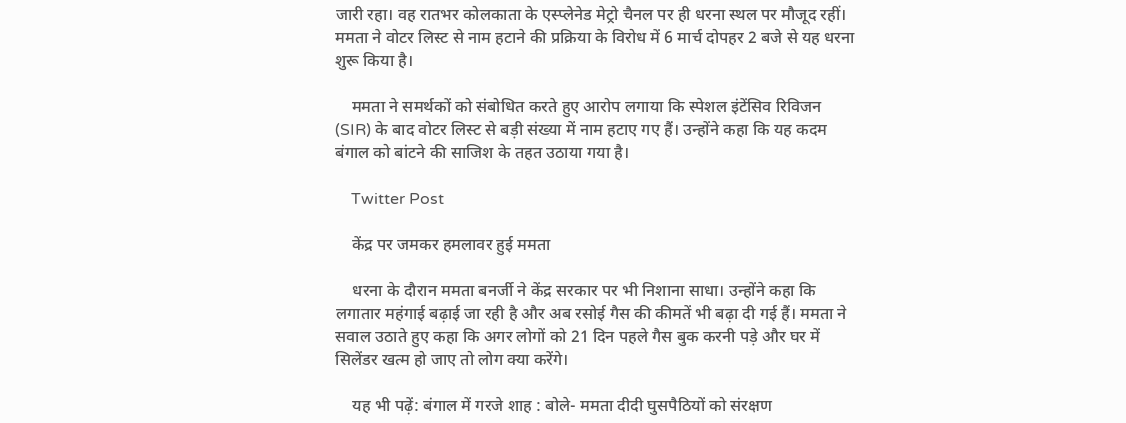जारी रहा। वह रातभर कोलकाता के एस्प्लेनेड मेट्रो चैनल पर ही धरना स्थल पर मौजूद रहीं। ममता ने वोटर लिस्ट से नाम हटाने की प्रक्रिया के विरोध में 6 मार्च दोपहर 2 बजे से यह धरना शुरू किया है।

    ममता ने समर्थकों को संबोधित करते हुए आरोप लगाया कि स्पेशल इंटेंसिव रिविजन (SIR) के बाद वोटर लिस्ट से बड़ी संख्या में नाम हटाए गए हैं। उन्होंने कहा कि यह कदम बंगाल को बांटने की साजिश के तहत उठाया गया है।

    Twitter Post

    केंद्र पर जमकर हमलावर हुई ममता

    धरना के दौरान ममता बनर्जी ने केंद्र सरकार पर भी निशाना साधा। उन्होंने कहा कि लगातार महंगाई बढ़ाई जा रही है और अब रसोई गैस की कीमतें भी बढ़ा दी गई हैं। ममता ने सवाल उठाते हुए कहा कि अगर लोगों को 21 दिन पहले गैस बुक करनी पड़े और घर में सिलेंडर खत्म हो जाए तो लोग क्या करेंगे।

    यह भी पढ़ें: बंगाल में गरजे शाह : बोले- ममता दीदी घुसपैठियों को संरक्षण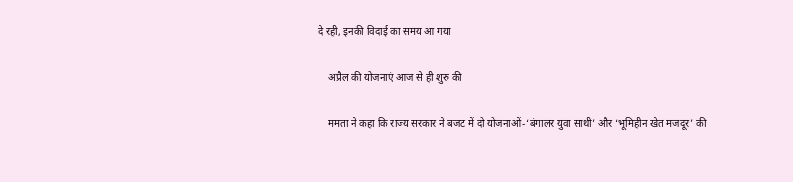दे रही, इनकी विदाई का समय आ गया

    अप्रैल की योजनाएं आज से ही शुरु की

    ममता ने कहा कि राज्य सरकार ने बजट में दो योजनाओं-‘बंगालर युवा साथी’ और ‘भूमिहीन खेत मजदूर’ की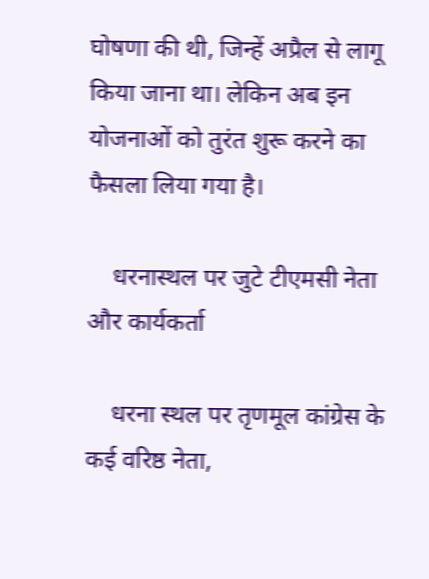घोषणा की थी, जिन्हें अप्रैल से लागू किया जाना था। लेकिन अब इन योजनाओं को तुरंत शुरू करने का फैसला लिया गया है।

    धरनास्थल पर जुटे टीएमसी नेता और कार्यकर्ता

    धरना स्थल पर तृणमूल कांग्रेस के कई वरिष्ठ नेता,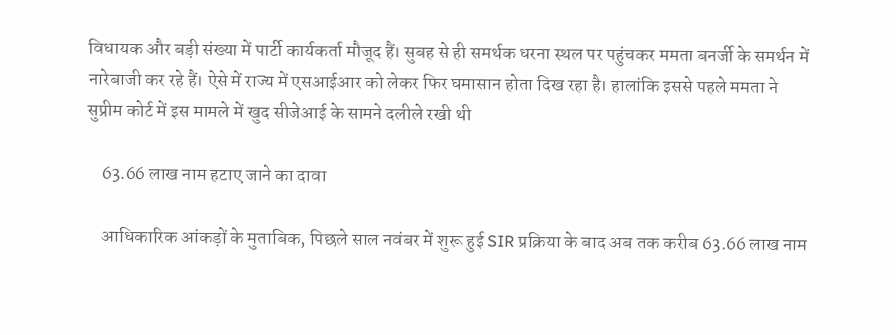विधायक और बड़ी संख्या में पार्टी कार्यकर्ता मौजूद हैं। सुबह से ही समर्थक धरना स्थल पर पहुंचकर ममता बनर्जी के समर्थन में नारेबाजी कर रहे हैं। ऐसे में राज्य में एसआईआर को लेकर फिर घमासान होता दिख रहा है। हालांकि इससे पहले ममता ने सुप्रीम कोर्ट में इस मामले में खुद सीजेआई के सामने दलीले रखी थी

    63.66 लाख नाम हटाए जाने का दावा

    आधिकारिक आंकड़ों के मुताबिक, पिछले साल नवंबर में शुरू हुई SIR प्रक्रिया के बाद अब तक करीब 63.66 लाख नाम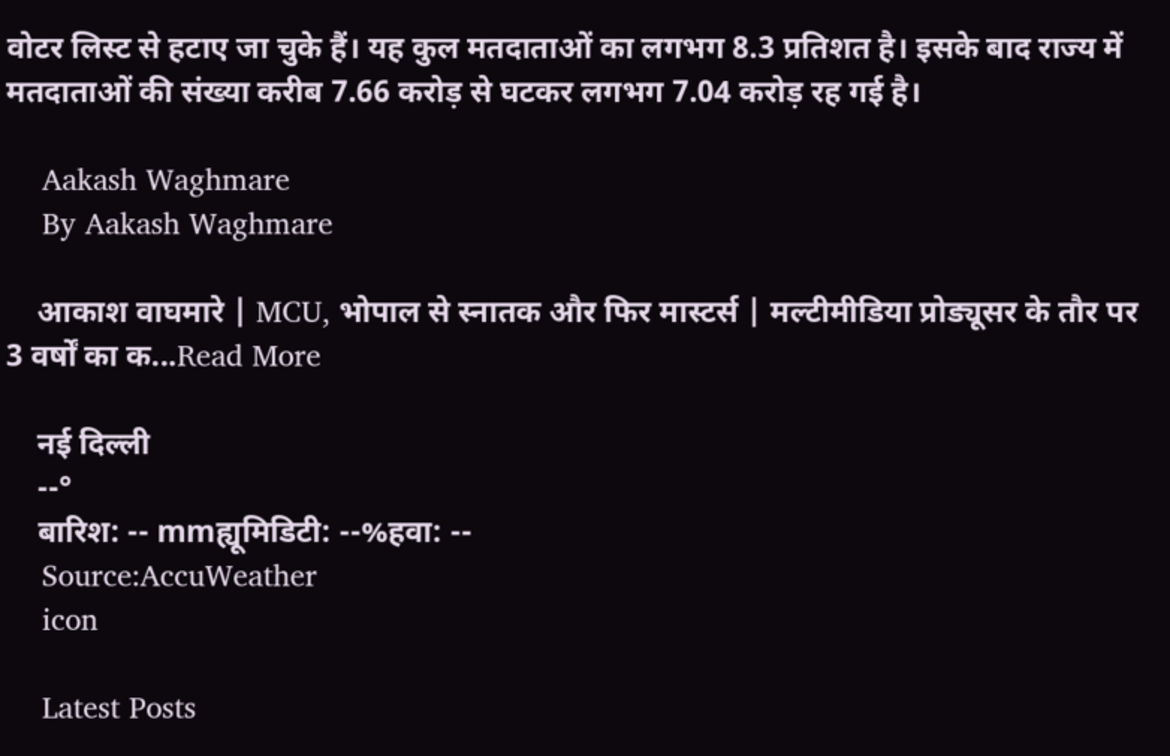वोटर लिस्ट से हटाए जा चुके हैं। यह कुल मतदाताओं का लगभग 8.3 प्रतिशत है। इसके बाद राज्य में मतदाताओं की संख्या करीब 7.66 करोड़ से घटकर लगभग 7.04 करोड़ रह गई है।

    Aakash Waghmare
    By Aakash Waghmare

    आकाश वाघमारे | MCU, भोपाल से स्नातक और फिर मास्टर्स | मल्टीमीडिया प्रोड्यूसर के तौर पर 3 वर्षों का क...Read More

    नई दिल्ली
    --°
    बारिश: -- mmह्यूमिडिटी: --%हवा: --
    Source:AccuWeather
    icon

    Latest Posts